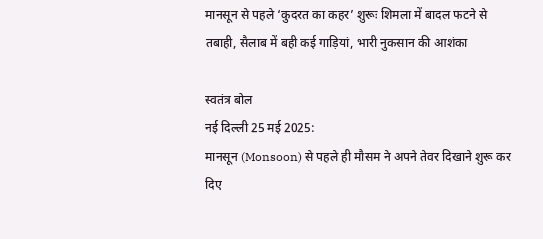मानसून से पहले ‘कुदरत का कहर’ शुरूः शिमला में बादल फटने से तबाही, सैलाब में बही कई गाड़ियां, भारी नुकसान की आशंका

स्वतंत्र बोल
नई दिल्ली 25 मई 2025:
मानसून (Monsoon) से पहले ही मौसम ने अपने तेवर दिखाने शुरू कर दिए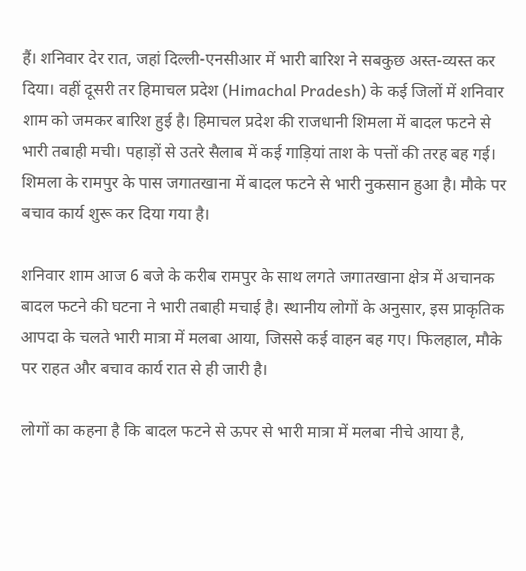हैं। शनिवार देर रात, जहां दिल्ली-एनसीआर में भारी बारिश ने सबकुछ अस्त-व्यस्त कर दिया। वहीं दूसरी तर हिमाचल प्रदेश (Himachal Pradesh) के कई जिलों में शनिवार शाम को जमकर बारिश हुई है। हिमाचल प्रदेश की राजधानी शिमला में बादल फटने से भारी तबाही मची। पहाड़ों से उतरे सैलाब में कई गाड़ियां ताश के पत्तों की तरह बह गई। शिमला के रामपुर के पास जगातखाना में बादल फटने से भारी नुकसान हुआ है। मौके पर बचाव कार्य शुरू कर दिया गया है।

शनिवार शाम आज 6 बजे के करीब रामपुर के साथ लगते जगातखाना क्षेत्र में अचानक बादल फटने की घटना ने भारी तबाही मचाई है। स्थानीय लोगों के अनुसार, इस प्राकृतिक आपदा के चलते भारी मात्रा में मलबा आया, जिससे कई वाहन बह गए। फिलहाल, मौके पर राहत और बचाव कार्य रात से ही जारी है।

लोगों का कहना है कि बादल फटने से ऊपर से भारी मात्रा में मलबा नीचे आया है,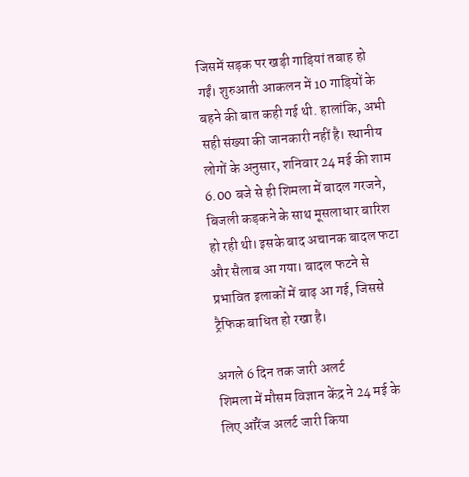जिसमें सड़क पर खड़ी गाड़ियां तबाह हो गईं। शुरुआती आकलन में 10 गाड़ियों के बहने की बात कही गई थी. हालांकि, अभी सही संख्या की जानकारी नहीं है। स्थानीय लोगों के अनुसार, शनिवार 24 मई की शाम 6.00 बजे से ही शिमला में बादल गरजने, बिजली कड़कने के साथ मूसलाधार बारिश हो रही थी। इसके बाद अचानक बादल फटा और सैलाब आ गया। बादल फटने से प्रभावित इलाकों में बाढ़ आ गई, जिससे ट्रैफिक बाधित हो रखा है।

अगले 6 दिन तक जारी अलर्ट
शिमला में मौसम विज्ञान केंद्र ने 24 मई के लिए ऑरेंज अलर्ट जारी किया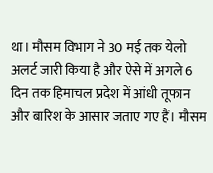था। मौसम विभाग ने 30 मई तक येलो अलर्ट जारी किया है और ऐसे में अगले 6 दिन तक हिमाचल प्रदेश में आंधी तूफान और बारिश के आसार जताए गए हैं। मौसम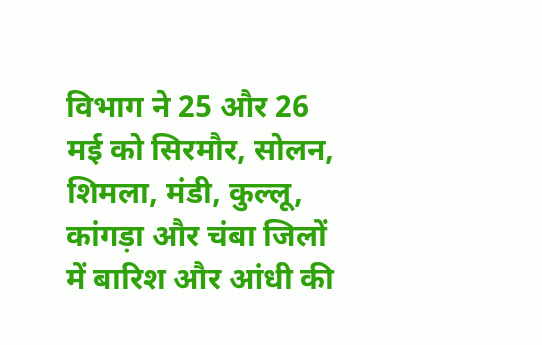विभाग ने 25 और 26 मई को सिरमौर, सोलन, शिमला, मंडी, कुल्लू, कांगड़ा और चंबा जिलों में बारिश और आंधी की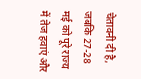चेतावनी दी है, जबकि 27-28 मई को पूरे राज्य में तेज हवाएं और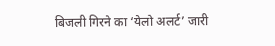बिजली गिरने का ‘येलो अलर्ट’ जारी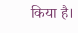किया है।